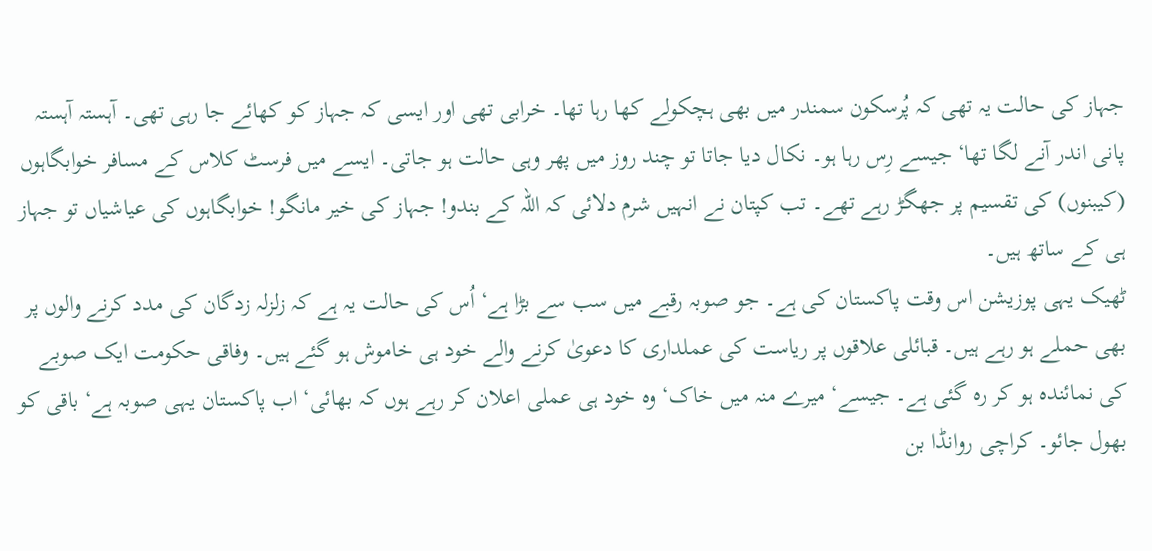جہاز کی حالت یہ تھی کہ پُرسکون سمندر میں بھی ہچکولے کھا رہا تھا۔ خرابی تھی اور ایسی کہ جہاز کو کھائے جا رہی تھی۔ آہستہ آہستہ پانی اندر آنے لگا تھا‘ جیسے رِس رہا ہو۔ نکال دیا جاتا تو چند روز میں پھر وہی حالت ہو جاتی۔ ایسے میں فرسٹ کلاس کے مسافر خوابگاہوں (کیبنوں) کی تقسیم پر جھگڑ رہے تھے۔ تب کپتان نے انہیں شرم دلائی کہ اللہ کے بندو! جہاز کی خیر مانگو! خوابگاہوں کی عیاشیاں تو جہاز ہی کے ساتھ ہیں۔
ٹھیک یہی پوزیشن اس وقت پاکستان کی ہے۔ جو صوبہ رقبے میں سب سے بڑا ہے‘ اُس کی حالت یہ ہے کہ زلزلہ زدگان کی مدد کرنے والوں پر بھی حملے ہو رہے ہیں۔ قبائلی علاقوں پر ریاست کی عملداری کا دعویٰ کرنے والے خود ہی خاموش ہو گئے ہیں۔ وفاقی حکومت ایک صوبے کی نمائندہ ہو کر رہ گئی ہے۔ جیسے‘ میرے منہ میں خاک‘ وہ خود ہی عملی اعلان کر رہے ہوں کہ بھائی‘ اب پاکستان یہی صوبہ ہے‘ باقی کو بھول جائو۔ کراچی روانڈا بن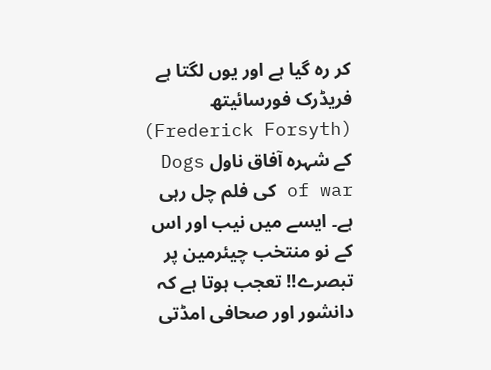کر رہ گیا ہے اور یوں لگتا ہے فریڈرک فورسائیتھ (Frederick Forsyth) کے شہرہ آفاق ناول Dogs of war کی فلم چل رہی ہے۔ ایسے میں نیب اور اس کے نو منتخب چیئرمین پر تبصرے!! تعجب ہوتا ہے کہ دانشور اور صحافی امڈتی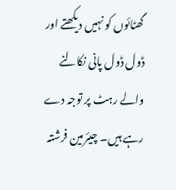گھٹائوں کو نہیں دیکھتے اور ڈول ڈول پانی نکالنے والے رہٹ پر توجہ دے رہے ہیں۔ چیئرمین فرشتہ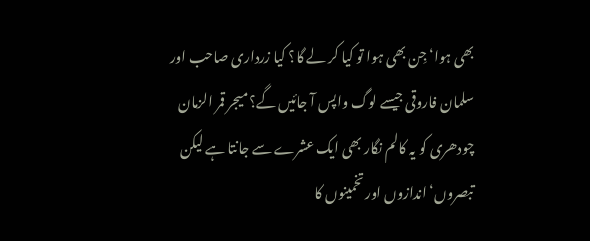بھی ہوا‘ جِن بھی ہوا تو کیا کر لے گا؟ کیا زرداری صاحب اور سلمان فاروقی جیسے لوگ واپس آ جائیں گے؟ میجر قمر الزمان چودھری کو یہ کالم نگار بھی ایک عشرے سے جانتا ہے لیکن تبصروں‘ اندازوں اور تخمینوں کا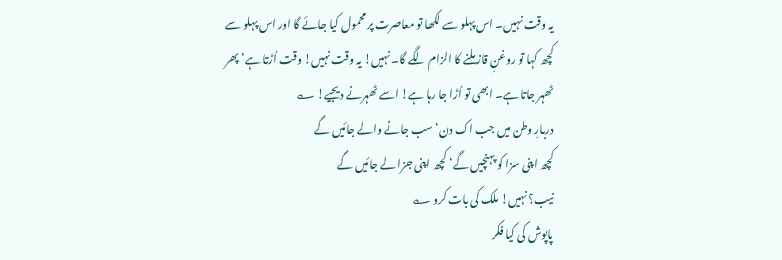یہ وقت نہیں۔ اس پہلو سے لکھا تو معاصرت پر محمول کیا جائے گا اور اس پہلو سے کچھ کہا تو روغنِ قاز ملنے کا الزام لگے گا۔ نہیں! یہ وقت نہیں! وقت اُڑتا ہے‘ پھر ٹھہر جاتا ہے۔ ابھی تو اُڑا جا رہا ہے! اسے ٹھہرنے دیجیے! ؎
دربارِ وطن میں جب اک دن‘ سب جانے والے جائیں گے
کچھ اپنی سزا کو پہنچیں گے‘ کچھ اپنی جزا لے جائیں گے
نیب؟ نہیں! ملک کی بات کرو ؎
پاپوش کی کیا فکر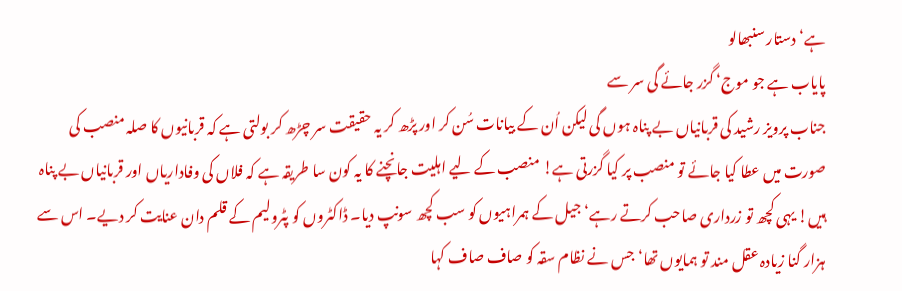ہے‘ دستار سنبھالو
پایاب ہے جو موج‘ گزر جائے گی سر سے
جناب پرویز رشید کی قربانیاں بے پناہ ہوں گی لیکن اُن کے بیانات سُن کر اور پڑھ کر یہ حقیقت سر چڑھ کر بولتی ہے کہ قربانیوں کا صلہ منصب کی صورت میں عطا کیا جائے تو منصب پر کیا گزرتی ہے! منصب کے لیے اہلیت جانچنے کا یہ کون سا طریقہ ہے کہ فلاں کی وفاداریاں اور قربانیاں بے پناہ ہیں! یہی کچھ تو زرداری صاحب کرتے رہے‘ جیل کے ہمراہیوں کو سب کچھ سونپ دیا۔ ڈاکٹروں کو پٹرولیم کے قلم دان عنایت کر دیے۔ اس سے ہزار گنا زیادہ عقل مند تو ہمایوں تھا‘ جس نے نظام سقہ کو صاف صاف کہا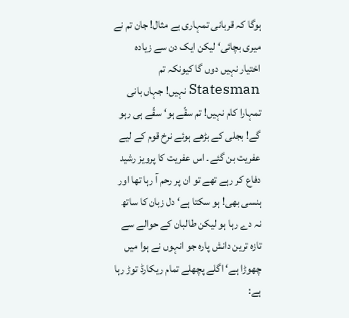ہوگا کہ قربانی تمہاری بے مثال! جان تم نے میری بچائی‘ لیکن ایک دن سے زیادہ اختیار نہیں دوں گا کیونکہ تم Statesman نہیں! جہاں بانی تمہارا کام نہیں! تم سقّے ہو‘ سقّے ہی رہو گے! بجلی کے بڑھے ہوئے نرخ قوم کے لیے عفریت بن گئے۔ اس عفریت کا پرویز رشید دفاع کر رہے تھے تو ان پر رحم آ رہا تھا اور ہنسی بھی! ہو سکتا ہے‘ دل زبان کا ساتھ نہ دے رہا ہو لیکن طالبان کے حوالے سے تازہ ترین دانش پارہ جو انہوں نے ہوا میں چھوڑا ہے‘ اگلے پچھلے تمام ریکارڈ توڑ رہا ہے: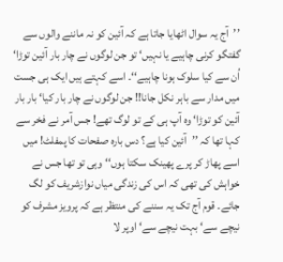’’آج یہ سوال اٹھایا جاتا ہے کہ آئین کو نہ ماننے والوں سے گفتگو کرنی چاہیے یا نہیں‘ تو جن لوگوں نے چار بار آئین توڑا‘ اُن سے کیا سلوک ہونا چاہیے‘‘۔ اسے کہتے ہیں ایک ہی جست میں مدار سے باہر نکل جانا!! جن لوگوں نے چار بار کیا‘ بار بار آئین کو توڑا‘ وہ آپ ہی کے تو لوگ تھے! جس آمر نے فخر سے کہا تھا کہ ’’آئین کیا ہے؟ دس بارہ صفحات کا پمفلٹ! میں اسے پھاڑ کر پرے پھینک سکتا ہوں‘‘ وہی تو تھا جس نے خواہش کی تھی کہ اس کی زندگی میاں نوازشریف کو لگ جائے۔ قوم آج تک یہ سننے کی منتظر ہے کہ پرویز مشرف کو نیچے سے‘ بہت نیچے سے‘ اوپر لا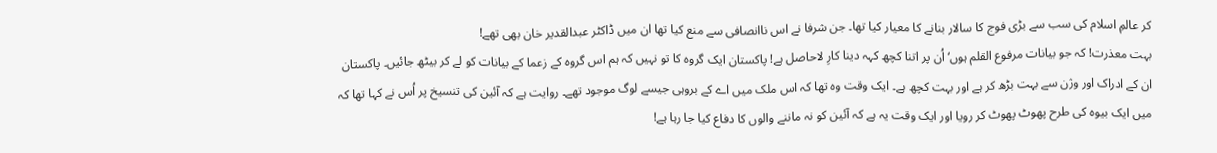کر عالمِ اسلام کی سب سے بڑی فوج کا سالار بنانے کا معیار کیا تھا۔ جن شرفا نے اس ناانصافی سے منع کیا تھا ان میں ڈاکٹر عبدالقدیر خان بھی تھے!
بہت معذرت! کہ جو بیانات مرفوع القلم ہوں‘ اُن پر اتنا کچھ کہہ دینا کارِ لاحاصل ہے! پاکستان ایک گروہ کا تو نہیں کہ ہم اس گروہ کے زعما کے بیانات کو لے کر بیٹھ جائیں۔ پاکستان ان کے ادراک اور وژن سے بہت بڑھ کر ہے اور بہت کچھ ہے۔ ایک وقت وہ تھا کہ اس ملک میں اے کے بروہی جیسے لوگ موجود تھے۔ روایت ہے کہ آئین کی تنسیخ پر اُس نے کہا تھا کہ میں ایک بیوہ کی طرح پھوٹ پھوٹ کر رویا اور ایک وقت یہ ہے کہ آئین کو نہ ماننے والوں کا دفاع کیا جا رہا ہے!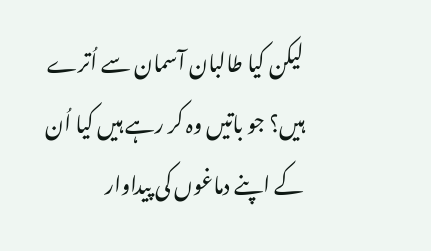لیکن کیا طالبان آسمان سے اُترے ہیں؟ جو باتیں وہ کر رہے ہیں کیا اُن کے اپنے دماغوں کی پیداوار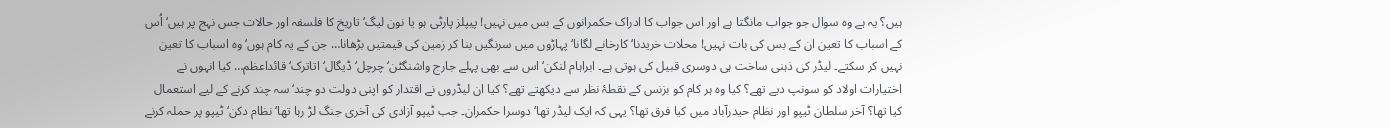ہیں؟ یہ ہے وہ سوال جو جواب مانگتا ہے اور اس جواب کا ادراک حکمرانوں کے بس میں نہیں! پیپلز پارٹی ہو یا نون لیگ‘ تاریخ کا فلسفہ اور حالات جس نہج پر ہیں‘ اُس کے اسباب کا تعین ان کے بس کی بات نہیں! محلات خریدنا‘ کارخانے لگانا‘ پہاڑوں میں سرنگیں بنا کر زمین کی قیمتیں بڑھانا… جن کے یہ کام ہوں‘ وہ اسباب کا تعین نہیں کر سکتے۔ لیڈر کی ذہنی ساخت ہی دوسری قبیل کی ہوتی ہے۔ ابراہام لنکن‘ اس سے بھی پہلے جارج واشنگٹن‘ چرچل‘ ڈیگال‘ اتاترک‘ قائداعظم… کیا انہوں نے اختیارات اولاد کو سونپ دیے تھے؟ کیا وہ ہر کام کو بزنس کے نقطۂ نظر سے دیکھتے تھے؟ کیا ان لیڈروں نے اقتدار کو اپنی دولت دو چند‘ سہ چند کرنے کے لیے استعمال کیا تھا؟ آخر سلطان ٹیپو اور نظام حیدرآباد میں کیا فرق تھا؟ یہی کہ ایک لیڈر تھا‘ دوسرا حکمران۔ جب ٹیپو آزادی کی آخری جنگ لڑ رہا تھا‘ نظام دکن‘ ٹیپو پر حملہ کرنے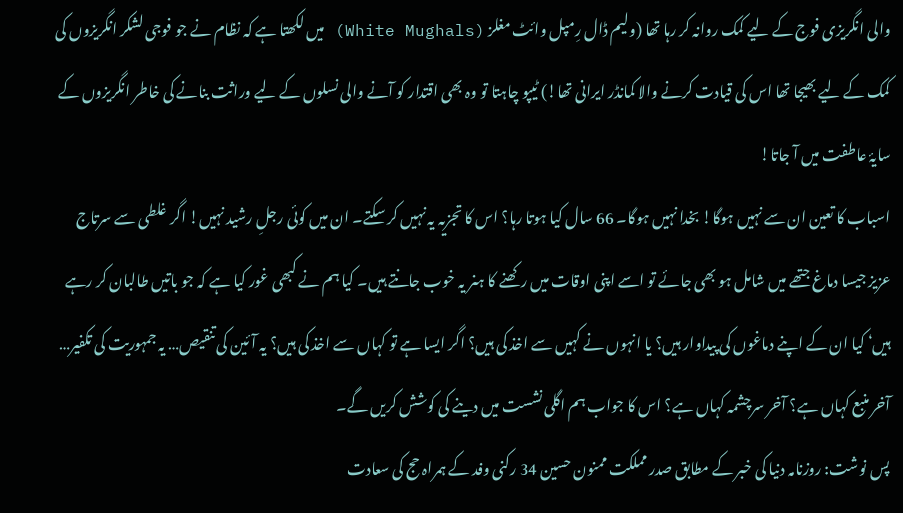والی انگریزی فوج کے لیے کمک روانہ کر رہا تھا (ولیم ڈال رِمپل وائٹ مغلز (White Mughals) میں لکھتا ہے کہ نظام نے جو فوجی لشکر انگریزوں کی کمک کے لیے بھیجا تھا اس کی قیادت کرنے والا کمانڈر ایرانی تھا!) ٹیپو چاہتا تو وہ بھی اقتدار کو آنے والی نسلوں کے لیے وراثت بنانے کی خاطر انگریزوں کے سایۂ عاطفت میں آ جاتا!
اسباب کا تعین ان سے نہیں ہوگا! بخدا نہیں ہوگا۔ 66 سال کیا ہوتا رہا؟ اس کا تجزیہ یہ نہیں کر سکتے۔ ان میں کوئی رجلِ رشید نہیں! اگر غلطی سے سرتاج عزیز جیسا دماغ جتھے میں شامل ہو بھی جائے تو اسے اپنی اوقات میں رکھنے کا ہنر یہ خوب جانتے ہیں۔ کیا ہم نے کبھی غور کیا ہے کہ جو باتیں طالبان کر رہے ہیں‘ کیا ان کے اپنے دماغوں کی پیداوار ہیں؟ یا انہوں نے کہیں سے اخذ کی ہیں؟ اگر ایسا ہے تو کہاں سے اخذ کی ہیں؟ یہ آئین کی تنقیص… یہ جمہوریت کی تکفیر… آخر منبع کہاں ہے؟ آخر سرچشمہ کہاں ہے؟ اس کا جواب ہم اگلی نشست میں دینے کی کوشش کریں گے۔
پس نوشت: روزنامہ دنیا کی خبر کے مطابق صدر مملکت ممنون حسین 34 رکنی وفد کے ہمراہ حج کی سعادت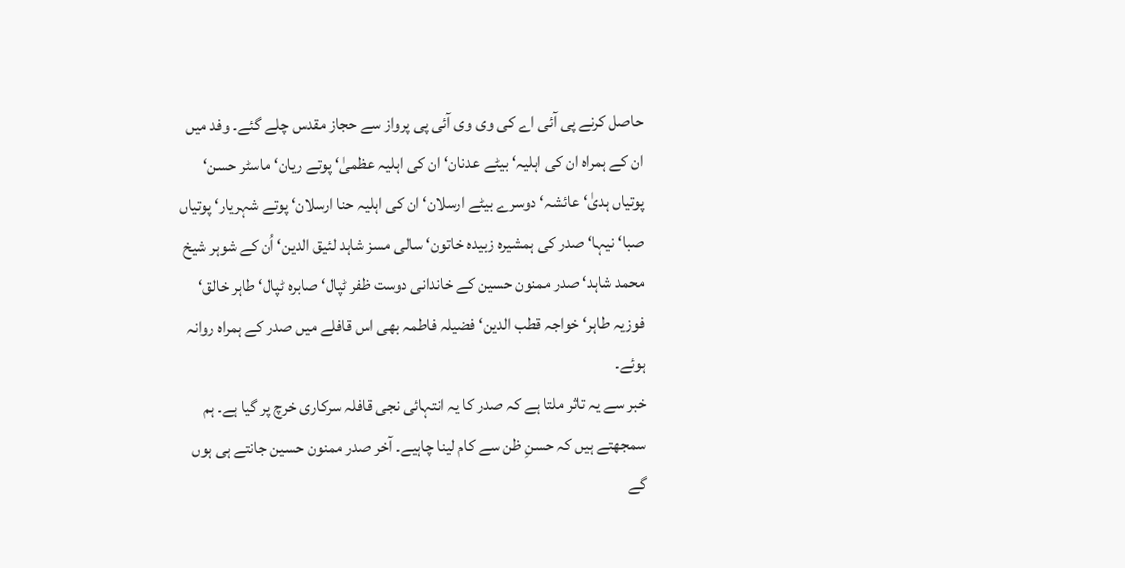حاصل کرنے پی آئی اے کی وی وی آئی پی پرواز سے حجاز مقدس چلے گئے۔ وفد میں ان کے ہمراہ ان کی اہلیہ‘ بیٹے عدنان‘ ان کی اہلیہ عظمیٰ‘ پوتے ریان‘ ماسٹر حسن‘ پوتیاں ہدیٰ‘ عائشہ‘ دوسرے بیٹے ارسلان‘ ان کی اہلیہ حنا ارسلان‘ پوتے شہریار‘ پوتیاں صبا‘ نیہا‘ صدر کی ہمشیرہ زبیدہ خاتون‘ سالی مسز شاہد لئیق الدین‘ اُن کے شوہر شیخ محمد شاہد‘ صدر ممنون حسین کے خاندانی دوست ظفر ٹپال‘ صابرہ ٹپال‘ طاہر خالق‘ فوزیہ طاہر‘ خواجہ قطب الدین‘ فضیلہ فاطمہ بھی اس قافلے میں صدر کے ہمراہ روانہ ہوئے۔
خبر سے یہ تاثر ملتا ہے کہ صدر کا یہ انتہائی نجی قافلہ سرکاری خرچ پر گیا ہے۔ ہم سمجھتے ہیں کہ حسنِ ظن سے کام لینا چاہیے۔ آخر صدر ممنون حسین جانتے ہی ہوں گے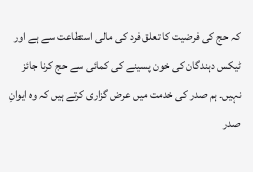کہ حج کی فرضیت کا تعلق فرد کی مالی استطاعت سے ہے اور ٹیکس دہندگان کی خون پسینے کی کمائی سے حج کرنا جائز نہیں۔ ہم صدر کی خدمت میں عرض گزاری کرتے ہیں کہ وہ ایوانِ صدر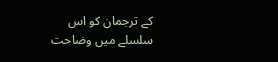کے ترجمان کو اس سلسلے میں وضاحت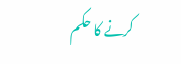کرنے کا حکم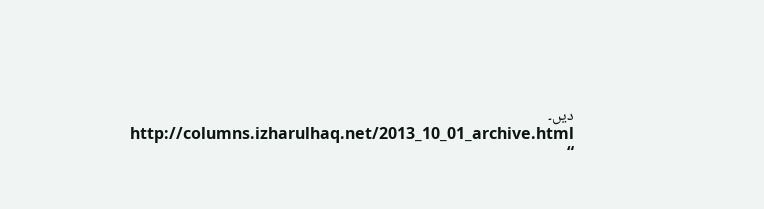دیں۔
http://columns.izharulhaq.net/2013_10_01_archive.html
“